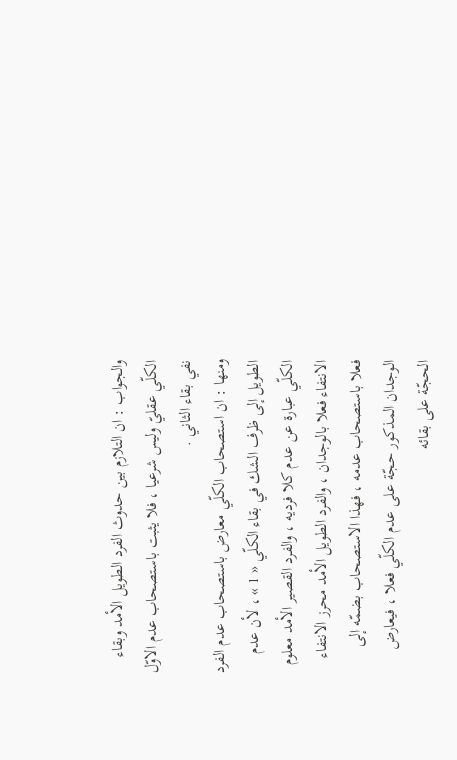والجواب : ان التلازم بين حدوث الفرد الطويل الأمد وبقاء الكلّي عقليّ وليس شرعيا ، فلا يثبت باستصحاب عدم الاوّل نفي بقاء الثاني .
ومنها : ان استصحاب الكلّي معارض باستصحاب عدم الفرد الطويل إلى ظرف الشك في بقاء الكلّي « 1 » ، لأن عدم الكلّي عبارة عن عدم كلا فرديه ، والفرد القصير الأمد معلوم الانتفاء فعلا بالوجدان ، والفرد الطويل الأمد محرز الانتفاء فعلا باستصحاب عدمه ، فهذا الاستصحاب بضمّه إلى الوجدان المذكور حجّة على عدم الكلّي فعلا ، فيعارض الحجّة على بقائه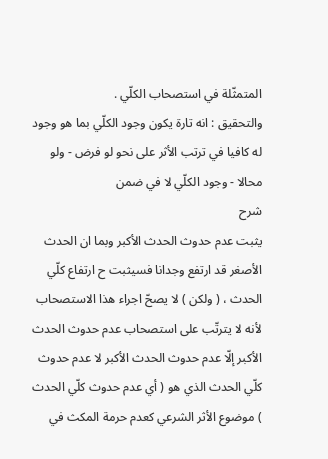المتمثّلة في استصحاب الكلّي .
والتحقيق : انه تارة يكون وجود الكلّي بما هو وجود له كافيا في ترتب الأثر على نحو لو فرض - ولو محالا - وجود الكلّي لا في ضمن
شرح
يثبت عدم حدوث الحدث الأكبر وبما ان الحدث الأصغر قد ارتفع وجدانا فسيثبت ح ارتفاع كلّي الحدث ، ( ولكن ) لا يصحّ اجراء هذا الاستصحاب لأنه لا يترتّب على استصحاب عدم حدوث الحدث الأكبر إلّا عدم حدوث الحدث الأكبر لا عدم حدوث كلّي الحدث الذي هو ( أي عدم حدوث كلّي الحدث ) موضوع الأثر الشرعي كعدم حرمة المكث في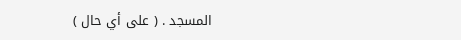المسجد . ( على أي حال )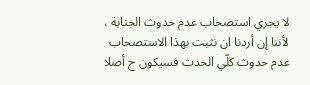لا يجري استصحاب عدم حدوث الجنابة ، لأننا إن أردنا ان نثبت بهذا الاستصحاب عدم حدوث كلّي الحدث فسيكون ح أصلا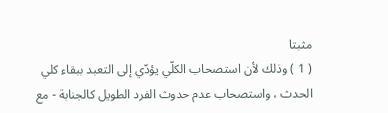مثبتا
( 1 ) وذلك لأن استصحاب الكلّي يؤدّي إلى التعبد ببقاء كلي الحدث ، واستصحاب عدم حدوث الفرد الطويل كالجنابة - مع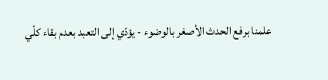علمنا برفع الحدث الأصغر بالوضوء - يؤدّي إلى التعبد بعدم بقاء كلّي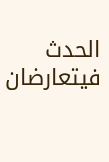الحدث فيتعارضان